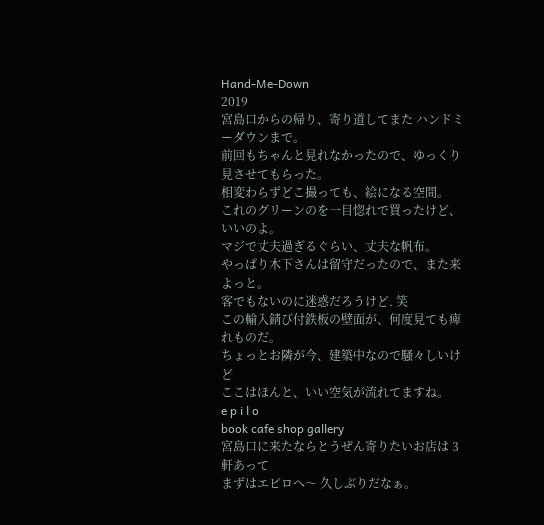Hand-Me-Down
2019
宮島口からの帰り、寄り道してまた ハンドミーダウンまで。
前回もちゃんと見れなかったので、ゆっくり見させてもらった。
相変わらずどこ撮っても、絵になる空間。
これのグリーンのを一目惚れで買ったけど、いいのよ。
マジで丈夫過ぎるぐらい、丈夫な帆布。
やっぱり木下さんは留守だったので、また来よっと。
客でもないのに迷惑だろうけど. 笑
この輸入錆び付鉄板の壁面が、何度見ても痺れものだ。
ちょっとお隣が今、建築中なので騒々しいけど
ここはほんと、いい空気が流れてますね。
e p i l o
book cafe shop gallery
宮島口に来たならとうぜん寄りたいお店は 3軒あって
まずはエピロへ〜 久しぶりだなぁ。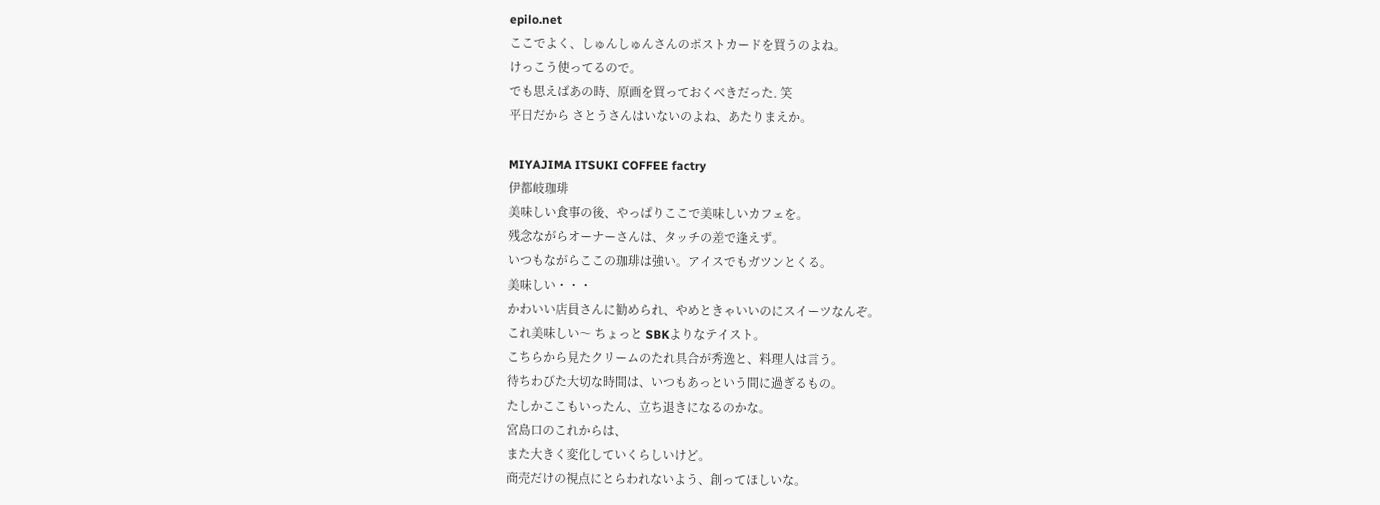epilo.net
ここでよく、しゅんしゅんさんのポストカードを買うのよね。
けっこう使ってるので。
でも思えばあの時、原画を買っておくべきだった. 笑
平日だから さとうさんはいないのよね、あたりまえか。

MIYAJIMA ITSUKI COFFEE factry
伊都岐珈琲
美味しい食事の後、やっぱりここで美味しいカフェを。
残念ながらオーナーさんは、タッチの差で逢えず。
いつもながらここの珈琲は強い。アイスでもガツンとくる。
美味しい・・・
かわいい店員さんに勧められ、やめときゃいいのにスイーツなんぞ。
これ美味しい〜 ちょっと SBKよりなテイスト。
こちらから見たクリームのたれ具合が秀逸と、料理人は言う。
待ちわびた大切な時間は、いつもあっという間に過ぎるもの。
たしかここもいったん、立ち退きになるのかな。
宮島口のこれからは、
また大きく変化していくらしいけど。
商売だけの視点にとらわれないよう、創ってほしいな。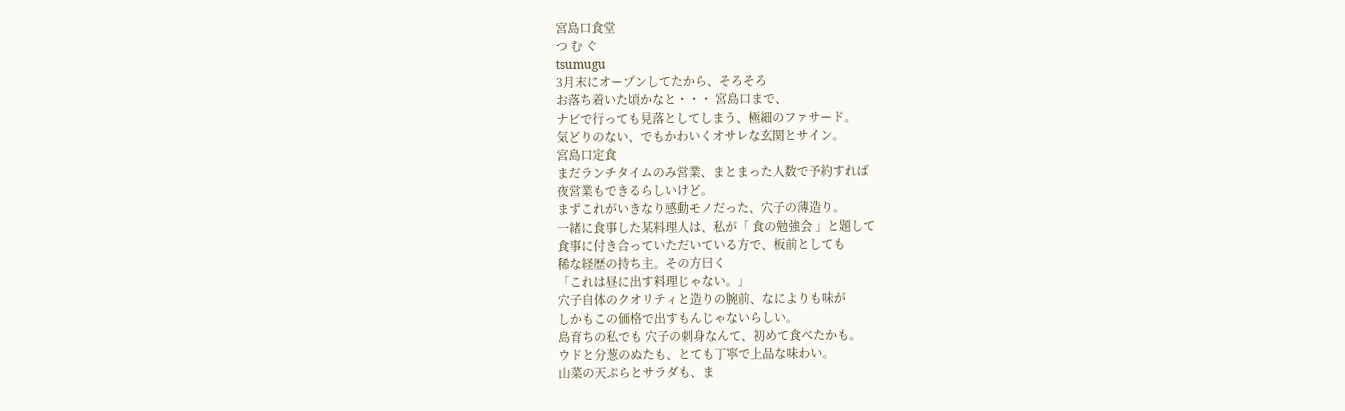宮島口食堂
つ む ぐ
tsumugu
3月末にオープンしてたから、そろそろ
お落ち着いた頃かなと・・・ 宮島口まで、
ナビで行っても見落としてしまう、極細のファサード。
気どりのない、でもかわいくオサレな玄関とサイン。
宮島口定食
まだランチタイムのみ営業、まとまった人数で予約すれば
夜営業もできるらしいけど。
まずこれがいきなり感動モノだった、穴子の薄造り。
一緒に食事した某料理人は、私が「 食の勉強会 」と題して
食事に付き合っていただいている方で、板前としても
稀な経歴の持ち主。その方曰く
「これは昼に出す料理じゃない。」
穴子自体のクオリティと造りの腕前、なによりも味が
しかもこの価格で出すもんじゃないらしい。
島育ちの私でも 穴子の刺身なんて、初めて食べたかも。
ウドと分葱のぬたも、とても丁寧で上品な味わい。
山菜の天ぷらとサラダも、ま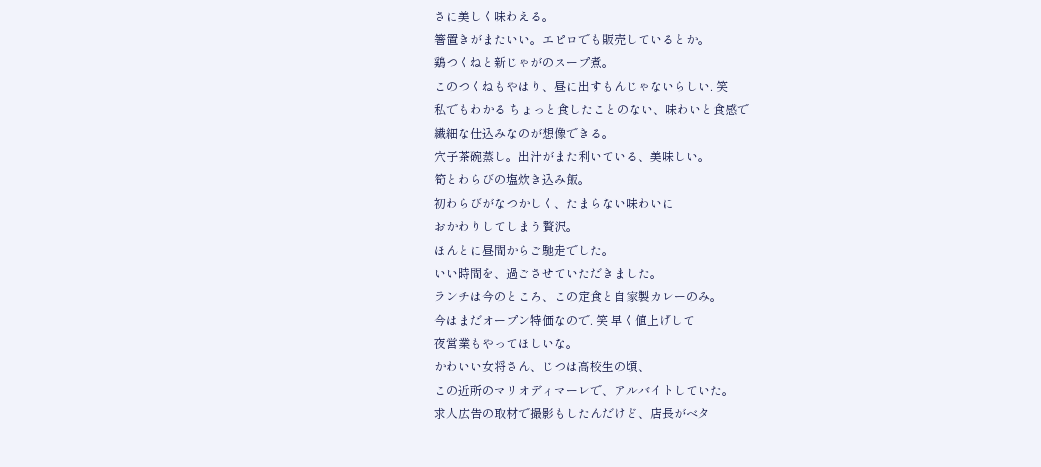さに美しく味わえる。
箸置きがまたいい。エピロでも販売しているとか。
鶏つくねと新じゃがのスープ煮。
このつくねもやはり、昼に出すもんじゃないらしい. 笑
私でもわかる ちょっと食したことのない、味わいと食感で
繊細な仕込みなのが想像できる。
穴子茶碗蒸し。出汁がまた利いている、美味しい。
筍とわらびの塩炊き込み飯。
初わらびがなつかしく、たまらない味わいに
おかわりしてしまう贅沢。
ほんとに昼間からご馳走でした。
いい時間を、過ごさせていただきました。
ランチは今のところ、この定食と自家製カレーのみ。
今はまだオープン特価なので. 笑 早く値上げして
夜営業もやってほしいな。
かわいい女将さん、じつは高校生の頃、
この近所のマリオディマーレで、アルバイトしていた。
求人広告の取材で撮影もしたんだけど、店長がベタ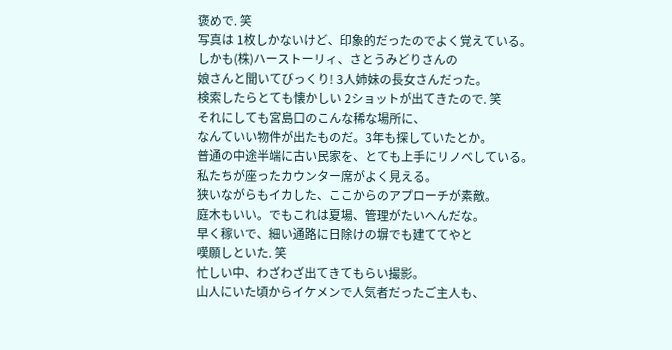褒めで. 笑
写真は 1枚しかないけど、印象的だったのでよく覚えている。
しかも(株)ハーストーリィ、さとうみどりさんの
娘さんと聞いてびっくり! 3人姉妹の長女さんだった。
検索したらとても懐かしい 2ショットが出てきたので. 笑
それにしても宮島口のこんな稀な場所に、
なんていい物件が出たものだ。3年も探していたとか。
普通の中途半端に古い民家を、とても上手にリノベしている。
私たちが座ったカウンター席がよく見える。
狭いながらもイカした、ここからのアプローチが素敵。
庭木もいい。でもこれは夏場、管理がたいへんだな。
早く稼いで、細い通路に日除けの塀でも建ててやと
嘆願しといた. 笑
忙しい中、わざわざ出てきてもらい撮影。
山人にいた頃からイケメンで人気者だったご主人も、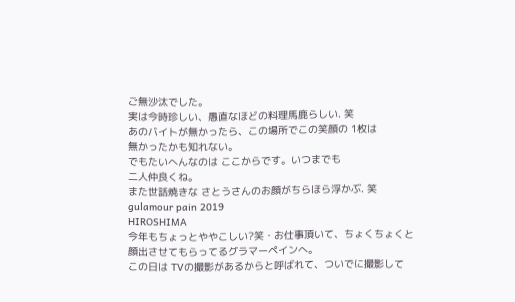ご無沙汰でした。
実は今時珍しい、愚直なほどの料理馬鹿らしい. 笑
あのバイトが無かったら、この場所でこの笑顔の 1枚は
無かったかも知れない。
でもたいへんなのは ここからです。いつまでも
二人仲良くね。
また世話焼きな さとうさんのお顔がちらほら浮かぶ. 笑
gulamour pain 2019
HIROSHIMA
今年もちょっとややこしい?笑・お仕事頂いて、ちょくちょくと
顔出させてもらってるグラマーペインへ。
この日は TVの撮影があるからと呼ばれて、ついでに撮影して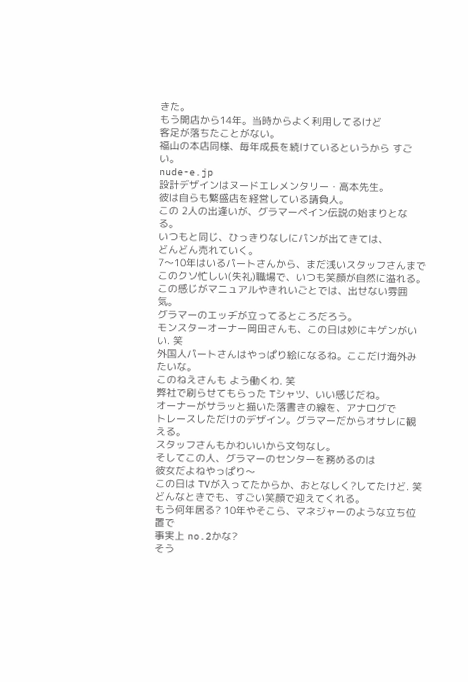きた。
もう開店から14年。当時からよく利用してるけど
客足が落ちたことがない。
福山の本店同様、毎年成長を続けているというから すごい。
nude-e.jp
設計デザインはヌードエレメンタリー・高本先生。
彼は自らも繁盛店を経営している請負人。
この 2人の出逢いが、グラマーペイン伝説の始まりとなる。
いつもと同じ、ひっきりなしにパンが出てきては、
どんどん売れていく。
7〜10年はいるパートさんから、まだ浅いスタッフさんまで
このクソ忙しい(失礼)職場で、いつも笑顔が自然に溢れる。
この感じがマニュアルやきれいごとでは、出せない雰囲気。
グラマーのエッヂが立ってるところだろう。
モンスターオーナー岡田さんも、この日は妙にキゲンがいい. 笑
外国人パートさんはやっぱり絵になるね。ここだけ海外みたいな。
このねえさんも よう働くわ. 笑
弊社で刷らせてもらった Tシャツ、いい感じだね。
オーナーがサラッと描いた落書きの線を、アナログで
トレースしただけのデザイン。グラマーだからオサレに観える。
スタッフさんもかわいいから文句なし。
そしてこの人、グラマーのセンターを務めるのは
彼女だよねやっぱり〜
この日は TVが入ってたからか、おとなしく?してたけど. 笑
どんなときでも、すごい笑顔で迎えてくれる。
もう何年居る? 10年やそこら、マネジャーのような立ち位置で
事実上 no.2かな?
そう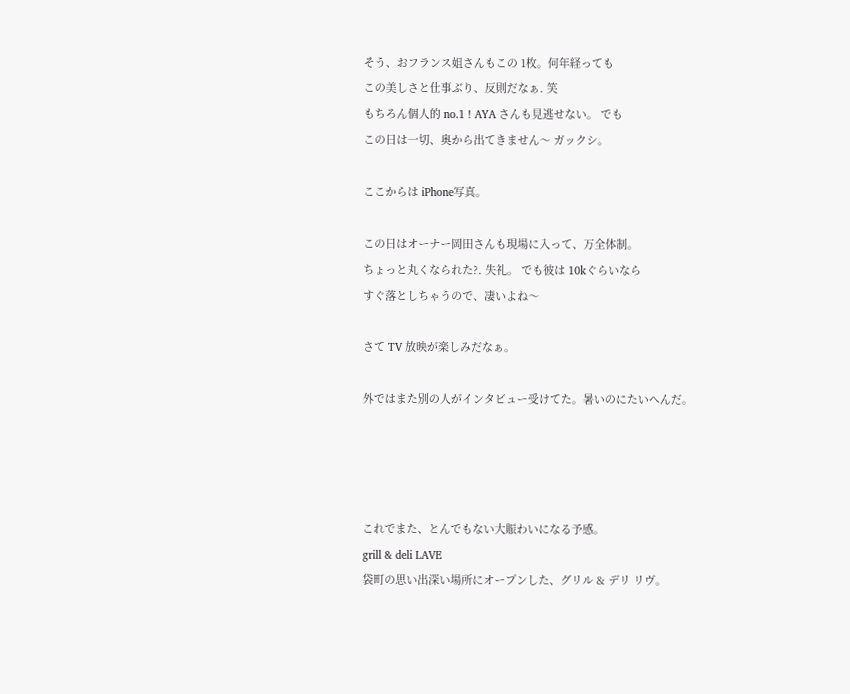そう、おフランス姐さんもこの 1枚。何年経っても
この美しさと仕事ぶり、反則だなぁ. 笑
もちろん個人的 no.1 ! AYA さんも見逃せない。 でも
この日は一切、奥から出てきません〜 ガックシ。

ここからは iPhone写真。

この日はオーナー岡田さんも現場に入って、万全体制。
ちょっと丸くなられた?. 失礼。 でも彼は 10kぐらいなら
すぐ落としちゃうので、凄いよね〜

さて TV 放映が楽しみだなぁ。

外ではまた別の人がインタビュー受けてた。暑いのにたいへんだ。




これでまた、とんでもない大賑わいになる予感。
grill & deli LAVE
袋町の思い出深い場所にオープンした、グリル & デリ リヴ。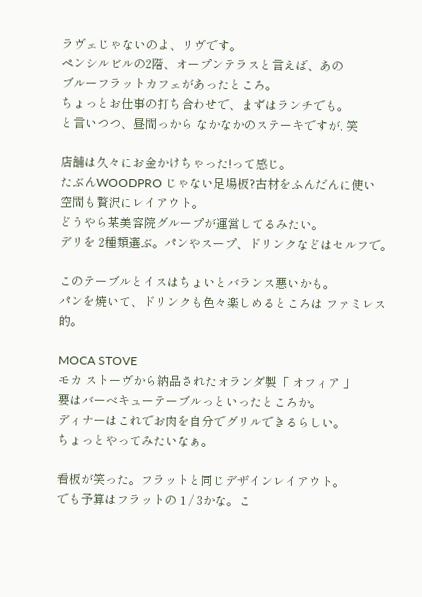ラヴェじゃないのよ、リヴです。
ペンシルビルの2階、オープンテラスと言えば、あの
ブルーフラットカフェがあったところ。
ちょっとお仕事の打ち合わせで、まずはランチでも。
と言いつつ、昼間っから なかなかのステーキですが. 笑

店舗は久々にお金かけちゃった!って感じ。
たぶんWOODPRO じゃない足場板?古材をふんだんに使い
空間も贅沢にレイアウト。
どうやら某美容院グループが運営してるみたい。
デリを 2種類選ぶ。パンやスープ、ドリンクなどはセルフで。

このテーブルとイスはちょいとバランス悪いかも。
パンを焼いて、ドリンクも色々楽しめるところは ファミレス的。

MOCA STOVE
モカ ストーヴから納品されたオランダ製「 オフィア 」
要はバーベキューテーブルっといったところか。
ディナーはこれでお肉を自分でグリルできるらしい。
ちょっとやってみたいなぁ。

看板が笑った。フラットと同じデザインレイアウト。
でも予算はフラットの 1 / 3かな。こ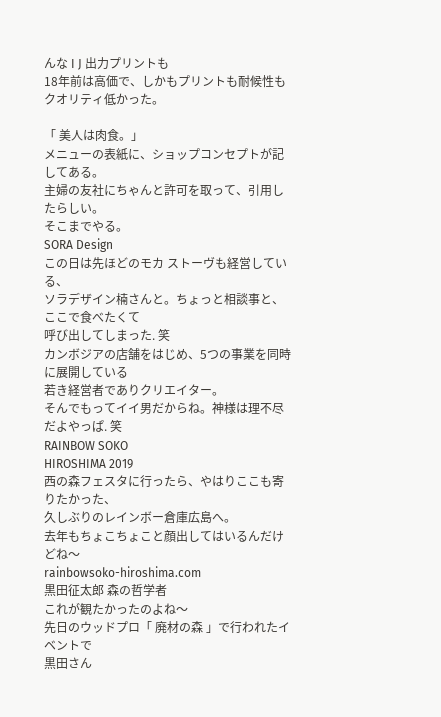んな I J 出力プリントも
18年前は高価で、しかもプリントも耐候性も
クオリティ低かった。

「 美人は肉食。」
メニューの表紙に、ショップコンセプトが記してある。
主婦の友社にちゃんと許可を取って、引用したらしい。
そこまでやる。
SORA Design
この日は先ほどのモカ ストーヴも経営している、
ソラデザイン楠さんと。ちょっと相談事と、ここで食べたくて
呼び出してしまった. 笑
カンボジアの店舗をはじめ、5つの事業を同時に展開している
若き経営者でありクリエイター。
そんでもってイイ男だからね。神様は理不尽だよやっぱ. 笑
RAINBOW SOKO
HIROSHIMA 2019
西の森フェスタに行ったら、やはりここも寄りたかった、
久しぶりのレインボー倉庫広島へ。
去年もちょこちょこと顔出してはいるんだけどね〜
rainbowsoko-hiroshima.com
黒田征太郎 森の哲学者
これが観たかったのよね〜
先日のウッドプロ「 廃材の森 」で行われたイベントで
黒田さん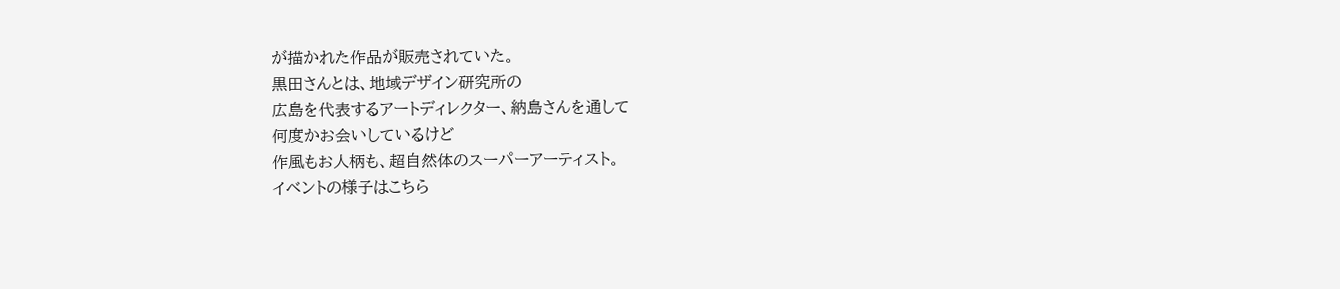が描かれた作品が販売されていた。
黒田さんとは、地域デザイン研究所の
広島を代表するアートディレクター、納島さんを通して
何度かお会いしているけど
作風もお人柄も、超自然体のスーパーアーティスト。
イベントの様子はこちら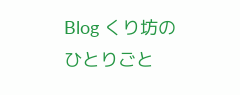Blog くり坊のひとりごと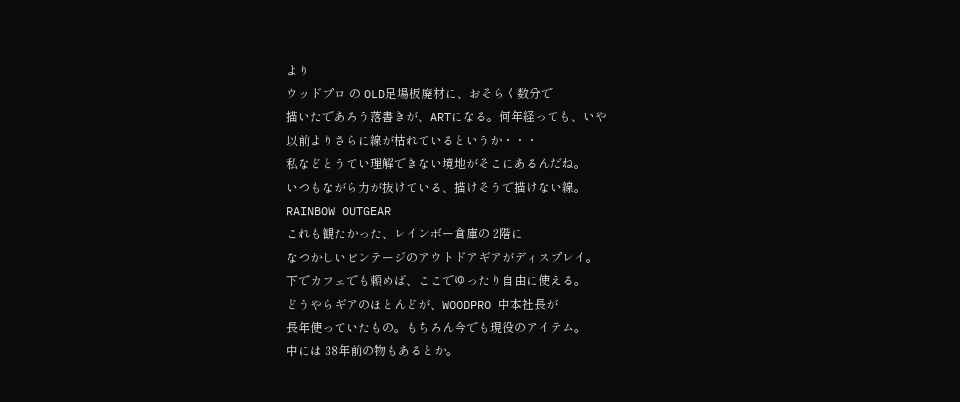より
ウッドプロ の OLD足場板廃材に、おそらく数分で
描いたであろう落書きが、ARTになる。何年経っても、いや
以前よりさらに線が枯れているというか・・・
私などとうてい理解できない境地がそこにあるんだね。
いつもながら力が抜けている、描けそうで描けない線。
RAINBOW OUTGEAR
これも観たかった、レインボー倉庫の 2階に
なつかしいビンテージのアウトドアギアがディスプレイ。
下でカフェでも頼めば、ここでゆったり自由に使える。
どうやらギアのほとんどが、WOODPRO 中本社長が
長年使っていたもの。もちろん今でも現役のアイテム。
中には 38年前の物もあるとか。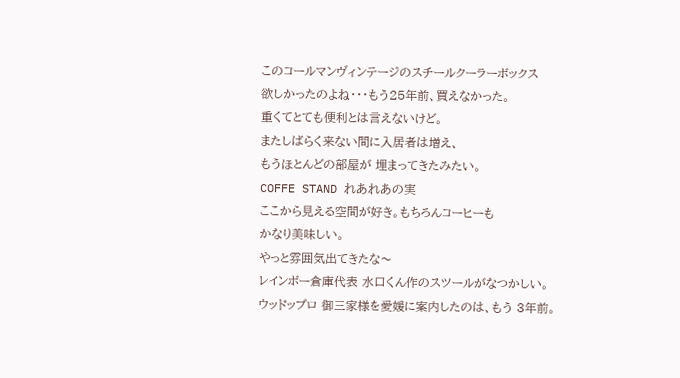このコールマンヴィンテージのスチールクーラーボックス
欲しかったのよね・・・もう25年前、買えなかった。
重くてとても便利とは言えないけど。
またしばらく来ない間に入居者は増え、
もうほとんどの部屋が 埋まってきたみたい。
COFFE STAND れあれあの実
ここから見える空間が好き。もちろんコーヒーも
かなり美味しい。
やっと雰囲気出てきたな〜
レインボー倉庫代表 水口くん作のスツールがなつかしい。
ウッドップロ 御三家様を愛媛に案内したのは、もう 3年前。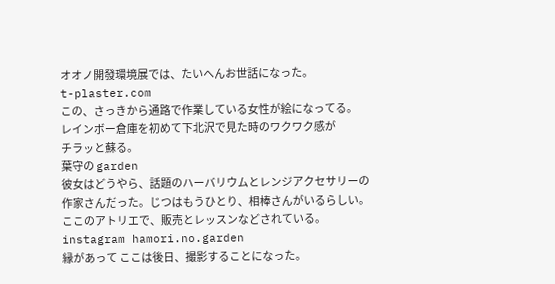オオノ開發環境展では、たいへんお世話になった。
t-plaster.com
この、さっきから通路で作業している女性が絵になってる。
レインボー倉庫を初めて下北沢で見た時のワクワク感が
チラッと蘇る。
葉守の garden
彼女はどうやら、話題のハーバリウムとレンジアクセサリーの
作家さんだった。じつはもうひとり、相棒さんがいるらしい。
ここのアトリエで、販売とレッスンなどされている。
instagram hamori.no.garden
縁があって ここは後日、撮影することになった。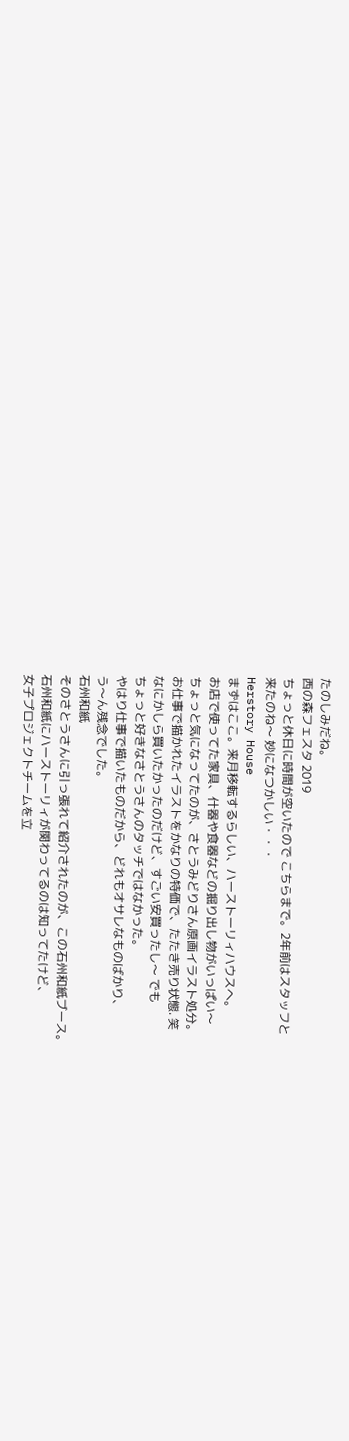たのしみだね。
西の森フェスタ 2019
ちょっと休日に時間が空いたので こちらまで。2年前はスタッフと
来たのね〜 妙になつかしい・・・
Herstory House
まずはここ。来月移転するらしい、ハーストーリィハウスへ。
お店で使ってた家具、什器や食器などの掘り出し物がいっぱい〜
ちょっと気になってたのが、さとうみどりさん原画イラスト処分。
お仕事で描かれたイラストをかなりの特価で、たたき売り状態. 笑
なにかしら買いたかったのだけど、すごい安買ったし〜 でも
ちょっと好きなさとうさんのタッチではなかった。
やはり仕事で描いたものだから、どれもオサレなものばかり、
う〜ん残念でした。
石州和紙
そのさとうさんに引っ張れて紹介されたのが、この石州和紙ブース。
石州和紙にハーストーリィが関わってるのは知ってたけど、
女子プロジェクトチームを立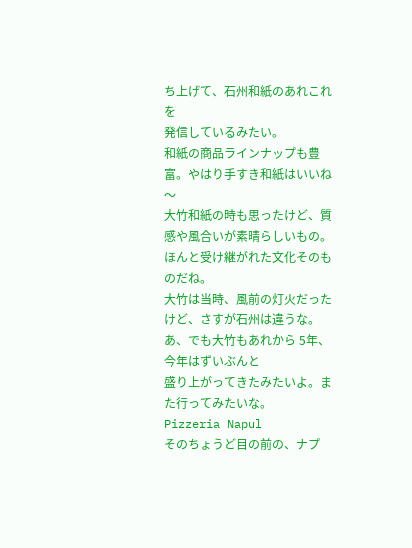ち上げて、石州和紙のあれこれを
発信しているみたい。
和紙の商品ラインナップも豊富。やはり手すき和紙はいいね〜
大竹和紙の時も思ったけど、質感や風合いが素晴らしいもの。
ほんと受け継がれた文化そのものだね。
大竹は当時、風前の灯火だったけど、さすが石州は違うな。
あ、でも大竹もあれから 5年、今年はずいぶんと
盛り上がってきたみたいよ。また行ってみたいな。
Pizzeria Napul
そのちょうど目の前の、ナプ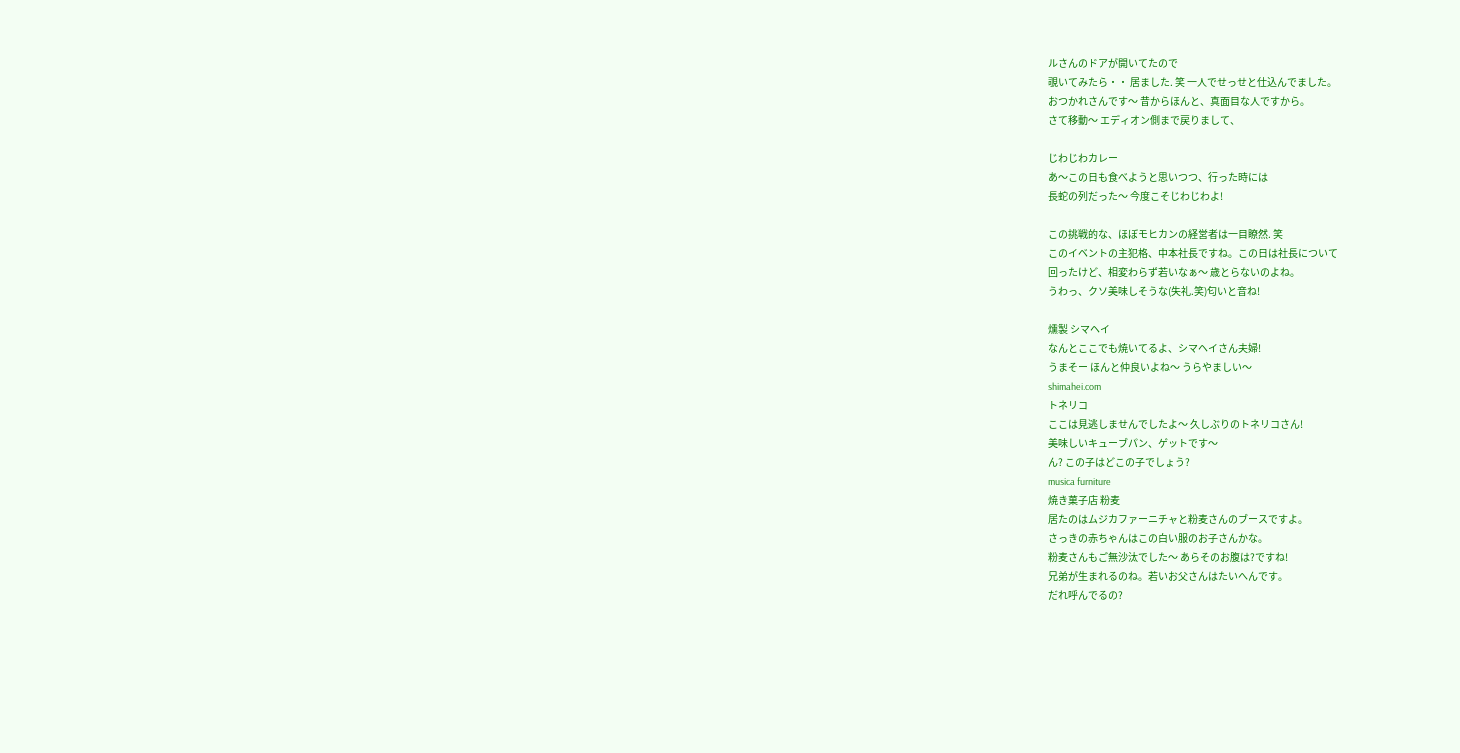ルさんのドアが開いてたので
覗いてみたら・・ 居ました. 笑 一人でせっせと仕込んでました。
おつかれさんです〜 昔からほんと、真面目な人ですから。
さて移動〜 エディオン側まで戻りまして、

じわじわカレー
あ〜この日も食べようと思いつつ、行った時には
長蛇の列だった〜 今度こそじわじわよ!

この挑戦的な、ほぼモヒカンの経営者は一目瞭然. 笑
このイベントの主犯格、中本社長ですね。この日は社長について
回ったけど、相変わらず若いなぁ〜 歳とらないのよね。
うわっ、クソ美味しそうな(失礼.笑)匂いと音ね!

燻製 シマヘイ
なんとここでも焼いてるよ、シマヘイさん夫婦!
うまそー ほんと仲良いよね〜 うらやましい〜
shimahei.com
トネリコ
ここは見逃しませんでしたよ〜 久しぶりのトネリコさん!
美味しいキューブパン、ゲットです〜
ん? この子はどこの子でしょう?
musica furniture
焼き菓子店 粉麦
居たのはムジカファーニチャと粉麦さんのブースですよ。
さっきの赤ちゃんはこの白い服のお子さんかな。
粉麦さんもご無沙汰でした〜 あらそのお腹は?ですね!
兄弟が生まれるのね。若いお父さんはたいへんです。
だれ呼んでるの?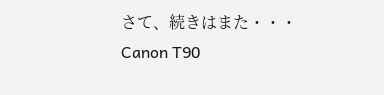さて、続きはまた・・・
Canon T90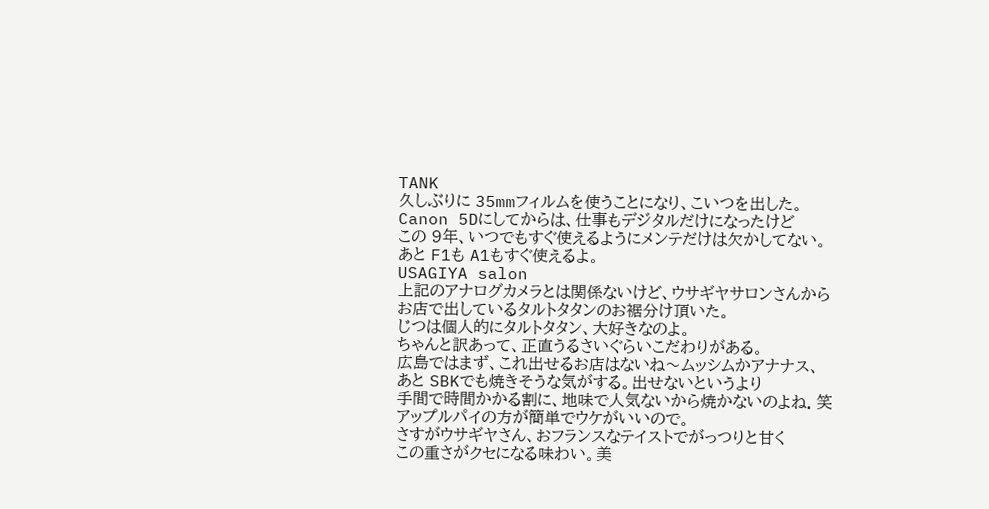TANK
久しぶりに 35mmフィルムを使うことになり、こいつを出した。
Canon 5Dにしてからは、仕事もデジタルだけになったけど
この 9年、いつでもすぐ使えるようにメンテだけは欠かしてない。
あと F1も A1もすぐ使えるよ。
USAGIYA salon
上記のアナログカメラとは関係ないけど、ウサギヤサロンさんから
お店で出しているタルトタタンのお裾分け頂いた。
じつは個人的にタルトタタン、大好きなのよ。
ちゃんと訳あって、正直うるさいぐらいこだわりがある。
広島ではまず、これ出せるお店はないね〜ムッシムかアナナス、
あと SBKでも焼きそうな気がする。出せないというより
手間で時間かかる割に、地味で人気ないから焼かないのよね. 笑
アップルパイの方が簡単でウケがいいので。
さすがウサギヤさん、おフランスなテイストでがっつりと甘く
この重さがクセになる味わい。美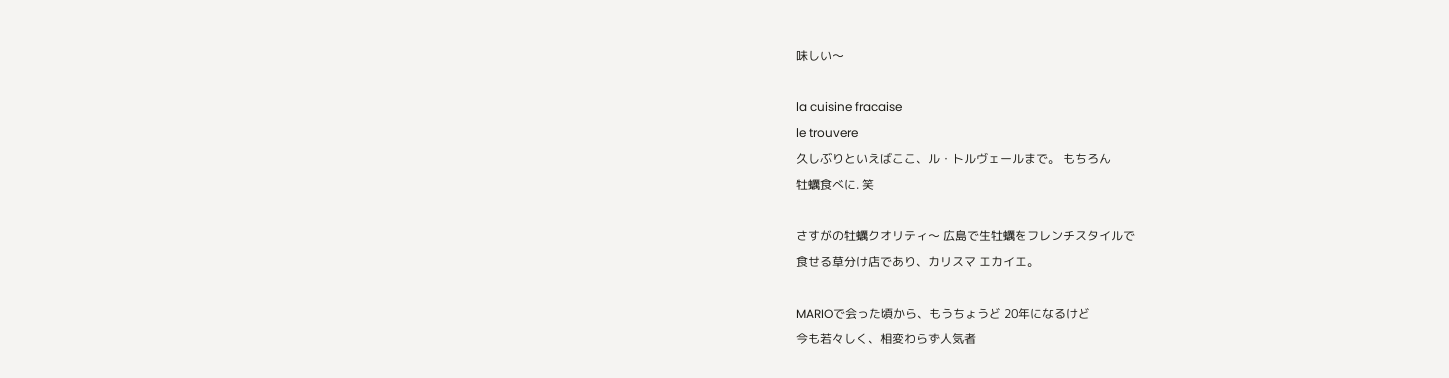味しい〜

la cuisine fracaise
le trouvere
久しぶりといえばここ、ル・トルヴェールまで。 もちろん
牡蠣食べに. 笑

さすがの牡蠣クオリティ〜 広島で生牡蠣をフレンチスタイルで
食せる草分け店であり、カリスマ エカイエ。

MARIOで会った頃から、もうちょうど 20年になるけど
今も若々しく、相変わらず人気者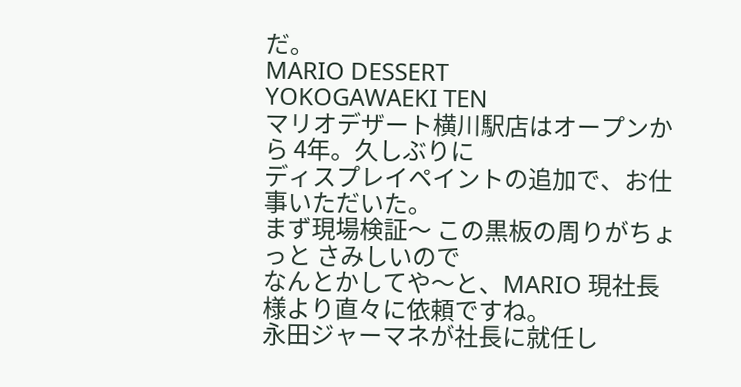だ。
MARIO DESSERT
YOKOGAWAEKI TEN
マリオデザート横川駅店はオープンから 4年。久しぶりに
ディスプレイペイントの追加で、お仕事いただいた。
まず現場検証〜 この黒板の周りがちょっと さみしいので
なんとかしてや〜と、MARIO 現社長様より直々に依頼ですね。
永田ジャーマネが社長に就任し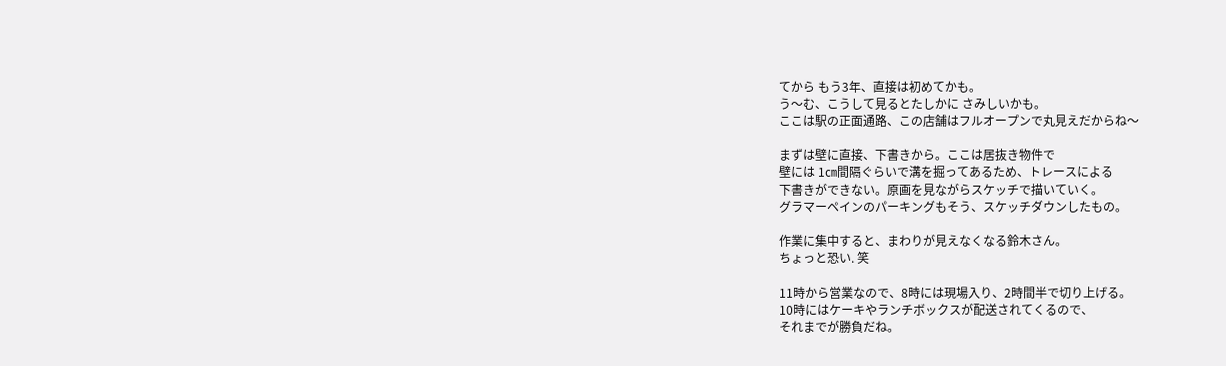てから もう3年、直接は初めてかも。
う〜む、こうして見るとたしかに さみしいかも。
ここは駅の正面通路、この店舗はフルオープンで丸見えだからね〜

まずは壁に直接、下書きから。ここは居抜き物件で
壁には 1㎝間隔ぐらいで溝を掘ってあるため、トレースによる
下書きができない。原画を見ながらスケッチで描いていく。
グラマーペインのパーキングもそう、スケッチダウンしたもの。

作業に集中すると、まわりが見えなくなる鈴木さん。
ちょっと恐い. 笑

11時から営業なので、8時には現場入り、2時間半で切り上げる。
10時にはケーキやランチボックスが配送されてくるので、
それまでが勝負だね。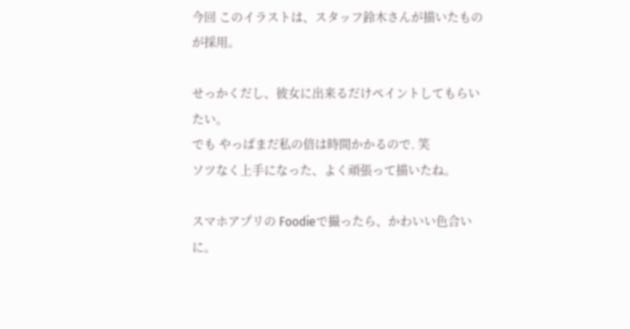今回 このイラストは、スタッフ鈴木さんが描いたものが採用。

せっかくだし、彼女に出来るだけペイントしてもらいたい。
でも やっぱまだ私の倍は時間かかるので. 笑
ソツなく上手になった、よく頑張って描いたね。

スマホアプリの Foodieで撮ったら、かわいい色合いに。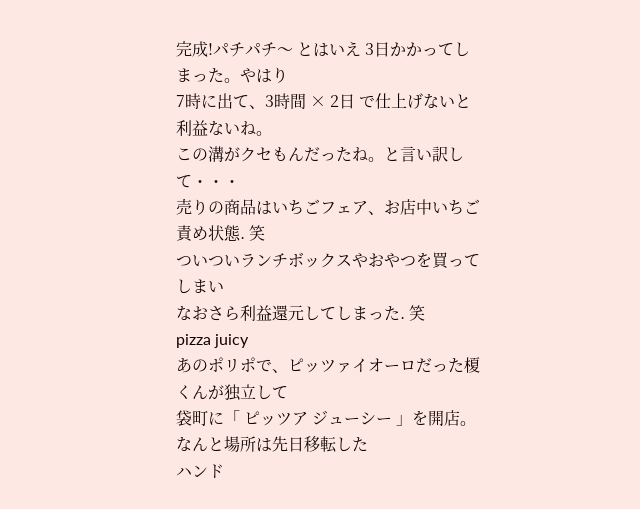完成!パチパチ〜 とはいえ 3日かかってしまった。やはり
7時に出て、3時間 × 2日 で仕上げないと利益ないね。
この溝がクセもんだったね。と言い訳して・・・
売りの商品はいちごフェア、お店中いちご責め状態. 笑
ついついランチボックスやおやつを買ってしまい
なおさら利益還元してしまった. 笑
pizza juicy
あのポリポで、ピッツァイオーロだった榎くんが独立して
袋町に「 ピッツア ジューシー 」を開店。なんと場所は先日移転した
ハンド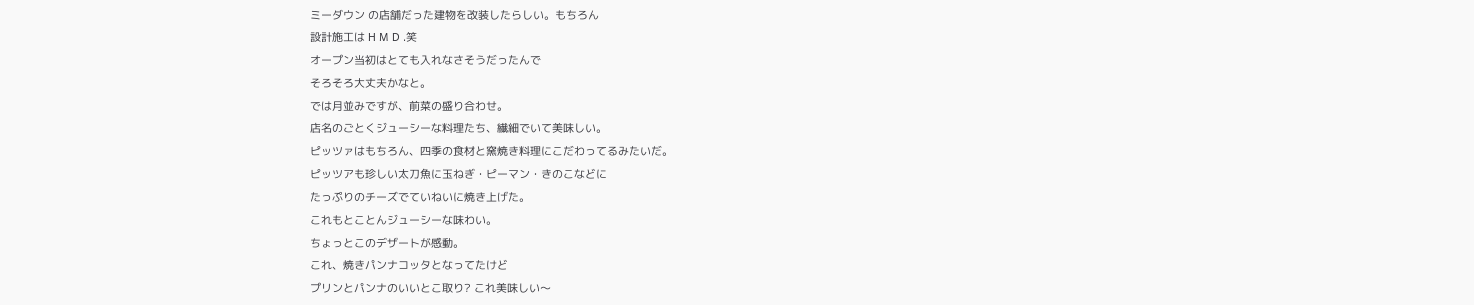ミーダウン の店舗だった建物を改装したらしい。もちろん
設計施工は H M D .笑
オープン当初はとても入れなさそうだったんで
そろそろ大丈夫かなと。
では月並みですが、前菜の盛り合わせ。
店名のごとくジューシーな料理たち、繊細でいて美味しい。
ピッツァはもちろん、四季の食材と窯焼き料理にこだわってるみたいだ。
ピッツアも珍しい太刀魚に玉ねぎ・ピーマン・きのこなどに
たっぷりのチーズでていねいに焼き上げた。
これもとことんジューシーな味わい。
ちょっとこのデザートが感動。
これ、焼きパンナコッタとなってたけど
プリンとパンナのいいとこ取り? これ美味しい〜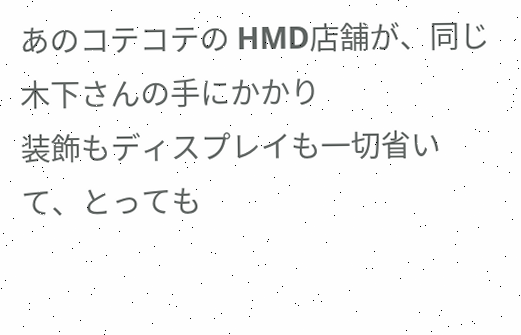あのコテコテの HMD店舗が、同じ木下さんの手にかかり
装飾もディスプレイも一切省いて、とっても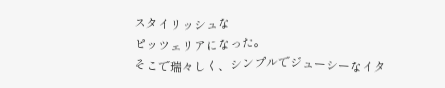スタイリッシュな
ピッツェリアになった。
そこで瑞々しく、シンプルでジューシーなイタ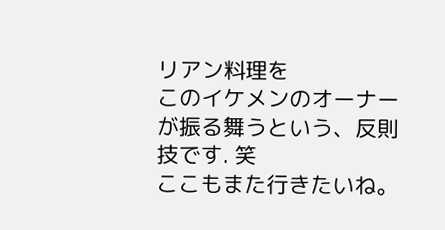リアン料理を
このイケメンのオーナーが振る舞うという、反則技です. 笑
ここもまた行きたいね。